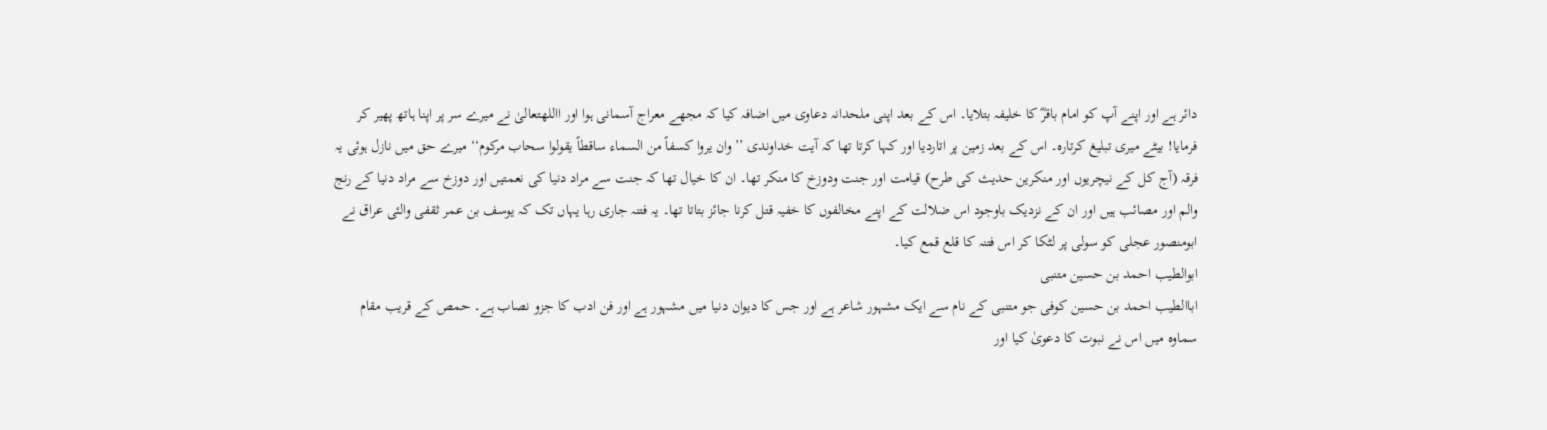دائر ہے اور اپنے آپ کو امام باقرؓ کا خلیفہ بتلایا۔ اس کے بعد اپنی ملحدانہ دعاوی میں اضافہ کیا کہ مجھے معراج آسمانی ہوا اور االلهتعالیٰ نے میرے سر پر اپنا ہاتھ پھیر کر فرمایا! بیٹے میری تبلیغ کرتارہ۔ اس کے بعد زمین پر اتاردیا اور کہا کرتا تھا کہ آیت خداوندی ’’وان یروا کسفاً من السماء ساقطاً یقولوا سحاب مرکوم‘‘ میرے حق میں نازل ہوئی یہ فرقہ (آج کل کے نیچریوں اور منکرین حدیث کی طرح) قیامت اور جنت ودوزخ کا منکر تھا۔ ان کا خیال تھا کہ جنت سے مراد دنیا کی نعمتیں اور دوزخ سے مراد دنیا کے رنج والم اور مصائب ہیں اور ان کے نزدیک باوجود اس ضلالت کے اپنے مخالفوں کا خفیہ قتل کرنا جائز بتاتا تھا۔ یہ فتنہ جاری رہا یہاں تک کہ یوسف بن عمر ثقفی والئی عراق نے ابومنصور عجلی کو سولی پر لٹکا کر اس فتنہ کا قلع قمع کیا۔
ابوالطیب احمد بن حسین متنبی
اباالطیب احمد بن حسین کوفی جو متنبی کے نام سے ایک مشہور شاعر ہے اور جس کا دیوان دنیا میں مشہور ہے اور فن ادب کا جزو نصاب ہے۔ حمص کے قریب مقام سماوہ میں اس نے نبوت کا دعویٰ کیا اور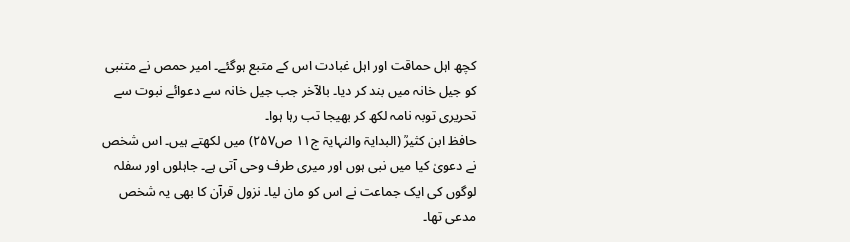کچھ اہل حماقت اور اہل غبادت اس کے متبع ہوگئے۔ امیر حمص نے متنبی کو جیل خانہ میں بند کر دیا۔ بالآخر جب جیل خانہ سے دعوائے نبوت سے تحریری توبہ نامہ لکھ کر بھیجا تب رہا ہوا۔
حافظ ابن کثیرؒ (البدایۃ والنہایۃ ج۱۱ ص۲۵۷) میں لکھتے ہیں۔ اس شخص نے دعویٰ کیا میں نبی ہوں اور میری طرف وحی آتی ہے۔ جاہلوں اور سفلہ لوگوں کی ایک جماعت نے اس کو مان لیا۔ نزول قرآن کا بھی یہ شخص مدعی تھا۔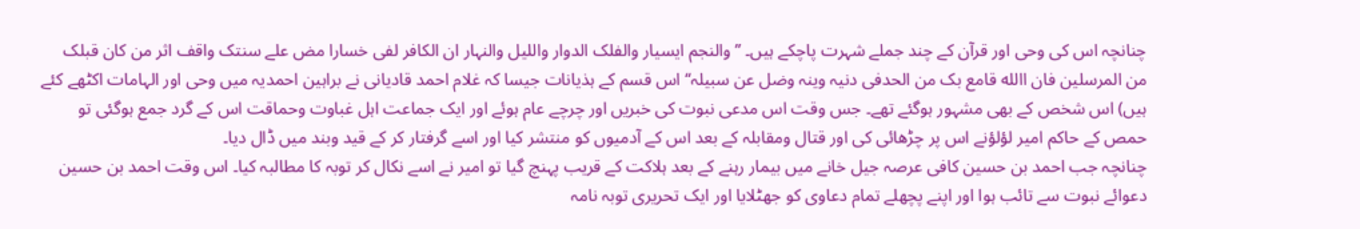چنانچہ اس کی وحی اور قرآن کے چند جملے شہرت پاچکے ہیں۔ ’’والنجم ایسیار والفلک الدوار واللیل والنہار ان الکافر لفی خسارا مض علے سنتک واقف اثر من کان قبلک من المرسلین فان االله قامع بک من الحدفی دنیہ وینہ وضل عن سبیلہ‘‘ اس قسم کے ہذیانات جیسا کہ غلام احمد قادیانی نے براہین احمدیہ میں وحی اور الہامات اکٹھے کئے ہیں) اس شخص کے بھی مشہور ہوگئے تھے۔ جس وقت اس مدعی نبوت کی خبریں اور چرچے عام ہوئے اور ایک جماعت اہل غباوت وحماقت اس کے گرد جمع ہوگئی تو حمص کے حاکم امیر لؤلؤنے اس پر چڑھائی کی اور قتال ومقابلہ کے بعد اس کے آدمیوں کو منتشر کیا اور اسے گرفتار کر کے قید وبند میں ڈال دیا۔
چنانچہ جب احمد بن حسین کافی عرصہ جیل خانے میں بیمار رہنے کے بعد ہلاکت کے قریب پہنچ گیا تو امیر نے اسے نکال کر توبہ کا مطالبہ کیا۔ اس وقت احمد بن حسین دعوائے نبوت سے تائب ہوا اور اپنے پچھلے تمام دعاوی کو جھٹلایا اور ایک تحریری توبہ نامہ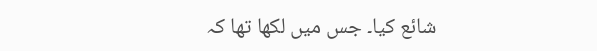شائع کیا۔ جس میں لکھا تھا کہ